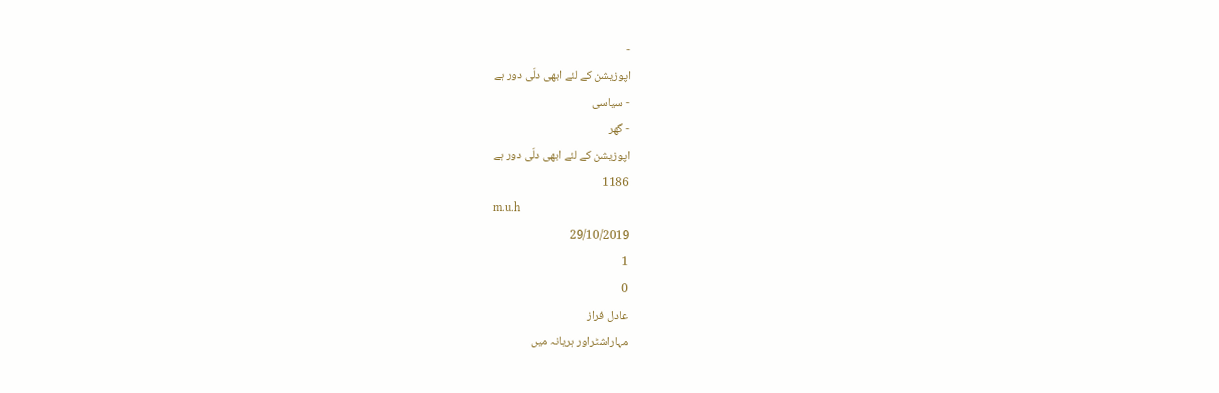-
اپوزیشن کے لئے ابھی دلّی دور ہے
- سیاسی
- گھر
اپوزیشن کے لئے ابھی دلّی دور ہے
1186
m.u.h
29/10/2019
1
0
عادل فراز
مہاراشٹراور ہریانہ میں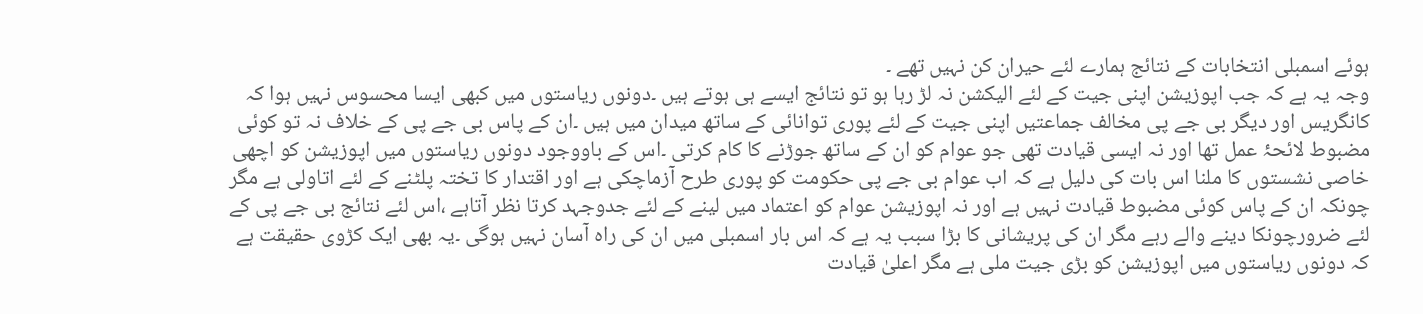ہوئے اسمبلی انتخابات کے نتائج ہمارے لئے حیران کن نہیں تھے ۔
وجہ یہ ہے کہ جب اپوزیشن اپنی جیت کے لئے الیکشن نہ لڑ رہا ہو تو نتائج ایسے ہی ہوتے ہیں ۔دونوں ریاستوں میں کبھی ایسا محسوس نہیں ہوا کہ کانگریس اور دیگر بی جے پی مخالف جماعتیں اپنی جیت کے لئے پوری توانائی کے ساتھ میدان میں ہیں ۔ان کے پاس بی جے پی کے خلاف نہ تو کوئی مضبوط لائحۂ عمل تھا اور نہ ایسی قیادت تھی جو عوام کو ان کے ساتھ جوڑنے کا کام کرتی ۔اس کے باووجود دونوں ریاستوں میں اپوزیشن کو اچھی خاصی نشستوں کا ملنا اس بات کی دلیل ہے کہ اب عوام بی جے پی حکومت کو پوری طرح آزماچکی ہے اور اقتدار کا تختہ پلٹنے کے لئے اتاولی ہے مگر چونکہ ان کے پاس کوئی مضبوط قیادت نہیں ہے اور نہ اپوزیشن عوام کو اعتماد میں لینے کے لئے جدوجہد کرتا نظر آتاہے ،اس لئے نتائج بی جے پی کے لئے ضرورچونکا دینے والے رہے مگر ان کی پریشانی کا بڑا سبب یہ ہے کہ اس بار اسمبلی میں ان کی راہ آسان نہیں ہوگی ۔یہ بھی ایک کڑوی حقیقت ہے کہ دونوں ریاستوں میں اپوزیشن کو بڑی جیت ملی ہے مگر اعلیٰ قیادت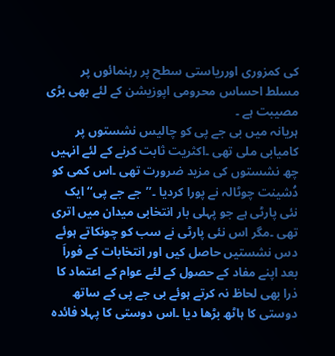کی کمزوری اورریاستی سطح پر رہنمائوں پر مسلط احساس محرومی اپوزیشن کے لئے بھی بڑی مصیبت ہے ۔
ہریانہ میں بی جے پی کو چالیس نشستوں پر کامیابی ملی تھی ۔اکثریت ثابت کرنے کے لئے انہیں چھ نشستوں کی مزید ضرورت تھی ۔اس کمی کو دُشینت چوٹالہ نے پورا کردیا ۔’’جے جے پی‘‘ ایک نئی پارٹی ہے جو پہلی بار انتخابی میدان میں اتری تھی ۔مگر اس نئی پارٹی نے سب کو چونکاتے ہوئے دس نشستیں حاصل کیں اور انتخابات کے فوراَ بعد اپنے مفاد کے حصول کے لئے عوام کے اعتماد کا ذرا بھی لحاظ نہ کرتے ہوئے بی جے پی کے ساتھ دوستی کا ہاٹھ بڑھا دیا ۔اس دوستی کا پہلا فائدہ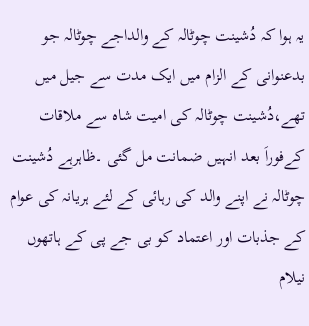یہ ہوا کہ دُشینت چوٹالہ کے والداجے چوٹالہ جو بدعنوانی کے الزام میں ایک مدت سے جیل میں تھے،دُشینت چوٹالہ کی امیت شاہ سے ملاقات کےفوراَ بعد انہیں ضمانت مل گئی ۔ظاہرہے دُشینت چوٹالہ نے اپنے والد کی رہائی کے لئے ہریانہ کی عوام کے جذبات اور اعتماد کو بی جے پی کے ہاتھوں نیلام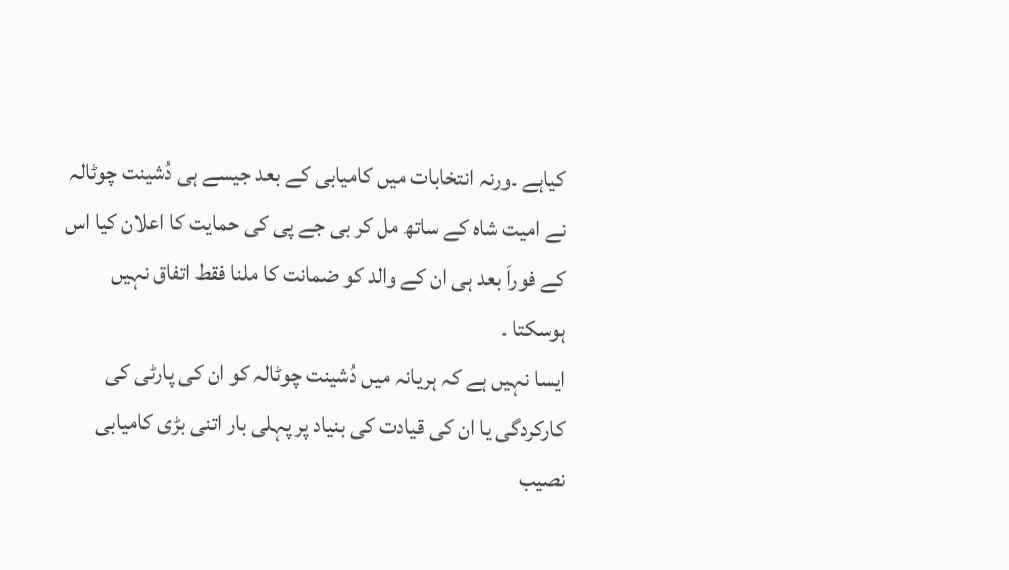کیاہے ۔ورنہ انتخابات میں کامیابی کے بعد جیسے ہی دُشینت چوٹالہ نے امیت شاہ کے ساتھ مل کر بی جے پی کی حمایت کا اعلان کیا اس کے فوراَ بعد ہی ان کے والد کو ضمانت کا ملنا فقط اتفاق نہیں ہوسکتا ۔
ایسا نہیں ہے کہ ہریانہ میں دُشینت چوٹالہ کو ان کی پارٹی کی کارکردگی یا ان کی قیادت کی بنیاد پر پہلی بار اتنی بڑی کامیابی نصیب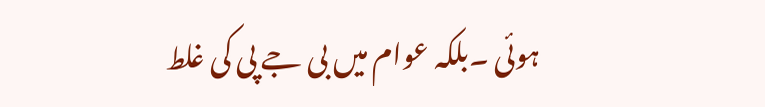ہوئی ۔بلکہ عوام میں بی جے پی کی غلط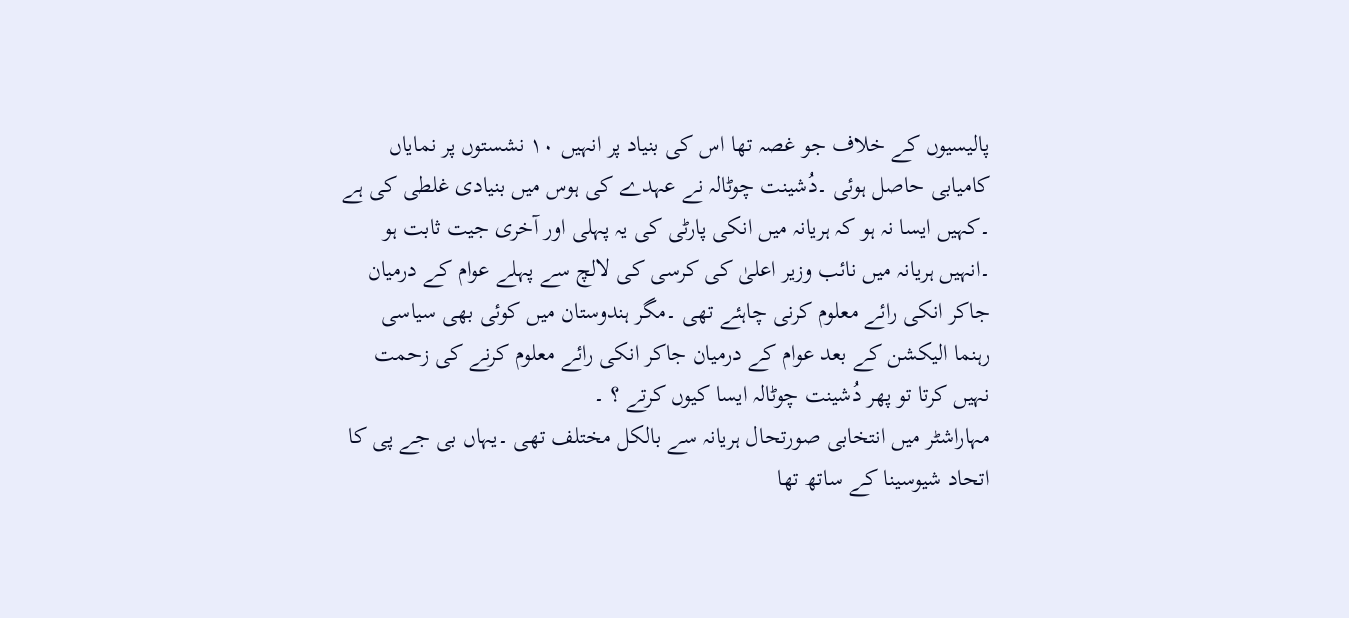پالیسیوں کے خلاف جو غصہ تھا اس کی بنیاد پر انہیں ۱۰ نشستوں پر نمایاں کامیابی حاصل ہوئی ۔دُشینت چوٹالہ نے عہدے کی ہوس میں بنیادی غلطی کی ہے ۔کہیں ایسا نہ ہو کہ ہریانہ میں انکی پارٹی کی یہ پہلی اور آخری جیت ثابت ہو ۔انہیں ہریانہ میں نائب وزیر اعلیٰ کی کرسی کی لالچ سے پہلے عوام کے درمیان جاکر انکی رائے معلوم کرنی چاہئے تھی ۔مگر ہندوستان میں کوئی بھی سیاسی رہنما الیکشن کے بعد عوام کے درمیان جاکر انکی رائے معلوم کرنے کی زحمت نہیں کرتا تو پھر دُشینت چوٹالہ ایسا کیوں کرتے ؟ ۔
مہاراشٹر میں انتخابی صورتحال ہریانہ سے بالکل مختلف تھی ۔یہاں بی جے پی کا اتحاد شیوسینا کے ساتھ تھا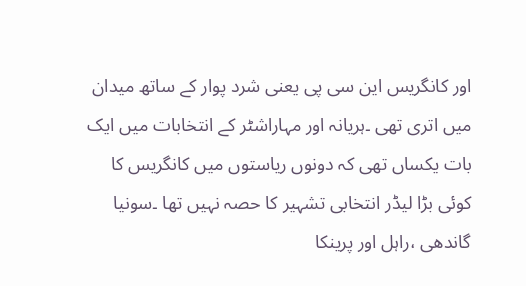اور کانگریس این سی پی یعنی شرد پوار کے ساتھ میدان میں اتری تھی ۔ہریانہ اور مہاراشٹر کے انتخابات میں ایک بات یکساں تھی کہ دونوں ریاستوں میں کانگریس کا کوئی بڑا لیڈر انتخابی تشہیر کا حصہ نہیں تھا ۔سونیا گاندھی ،راہل اور پرینکا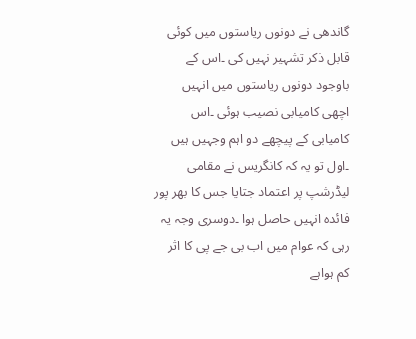گاندھی نے دونوں ریاستوں میں کوئی قابل ذکر تشہیر نہیں کی ۔اس کے باوجود دونوں ریاستوں میں انہیں اچھی کامیابی نصیب ہوئی ۔اس کامیابی کے پیچھے دو اہم وجہیں ہیں ۔اول تو یہ کہ کانگریس نے مقامی لیڈرشپ پر اعتماد جتایا جس کا بھر پور فائدہ انہیں حاصل ہوا ۔دوسری وجہ یہ رہی کہ عوام میں اب بی جے پی کا اثر کم ہواہے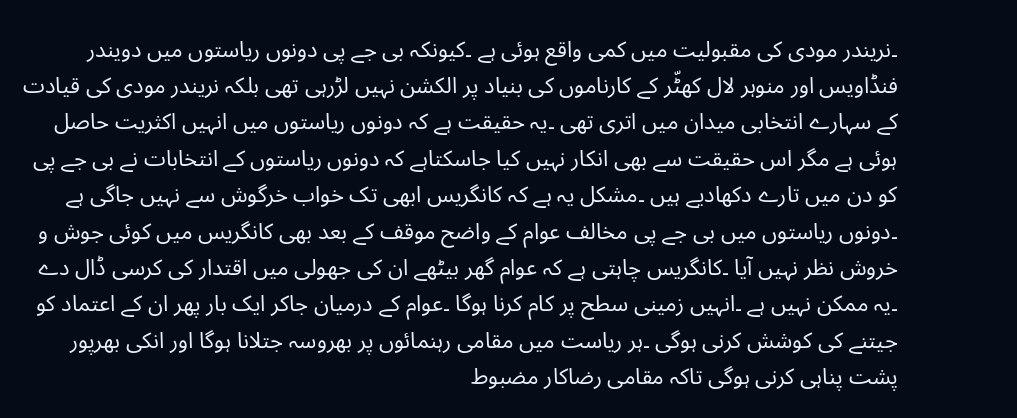۔نریندر مودی کی مقبولیت میں کمی واقع ہوئی ہے ۔کیونکہ بی جے پی دونوں ریاستوں میں دویندر فنڈاویس اور منوہر لال کھٹّر کے کارناموں کی بنیاد پر الکشن نہیں لڑرہی تھی بلکہ نریندر مودی کی قیادت کے سہارے انتخابی میدان میں اتری تھی ۔یہ حقیقت ہے کہ دونوں ریاستوں میں انہیں اکثریت حاصل ہوئی ہے مگر اس حقیقت سے بھی انکار نہیں کیا جاسکتاہے کہ دونوں ریاستوں کے انتخابات نے بی جے پی کو دن میں تارے دکھادیے ہیں ۔مشکل یہ ہے کہ کانگریس ابھی تک خواب خرگوش سے نہیں جاگی ہے ۔دونوں ریاستوں میں بی جے پی مخالف عوام کے واضح موقف کے بعد بھی کانگریس میں کوئی جوش و خروش نظر نہیں آیا ۔کانگریس چاہتی ہے کہ عوام گھر بیٹھے ان کی جھولی میں اقتدار کی کرسی ڈال دے ۔یہ ممکن نہیں ہے ۔انہیں زمینی سطح پر کام کرنا ہوگا ۔عوام کے درمیان جاکر ایک بار پھر ان کے اعتماد کو جیتنے کی کوشش کرنی ہوگی ۔ہر ریاست میں مقامی رہنمائوں پر بھروسہ جتلانا ہوگا اور انکی بھرپور پشت پناہی کرنی ہوگی تاکہ مقامی رضاکار مضبوط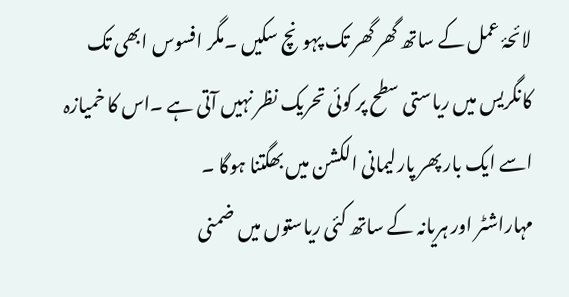لائحۂ عمل کے ساتھ گھر گھر تک پہونچ سکیں ۔مگر افسوس ابھی تک کانگریس میں ریاستی سطح پر کوئی تحریک نظر نہیں آتی ہے ۔اس کا خمیازہ اسے ایک بار پھر پارلیمانی الکشن میں بھگتنا ہوگا ۔
مہاراشٹر اور ہریانہ کے ساتھ کئی ریاستوں میں ضمنی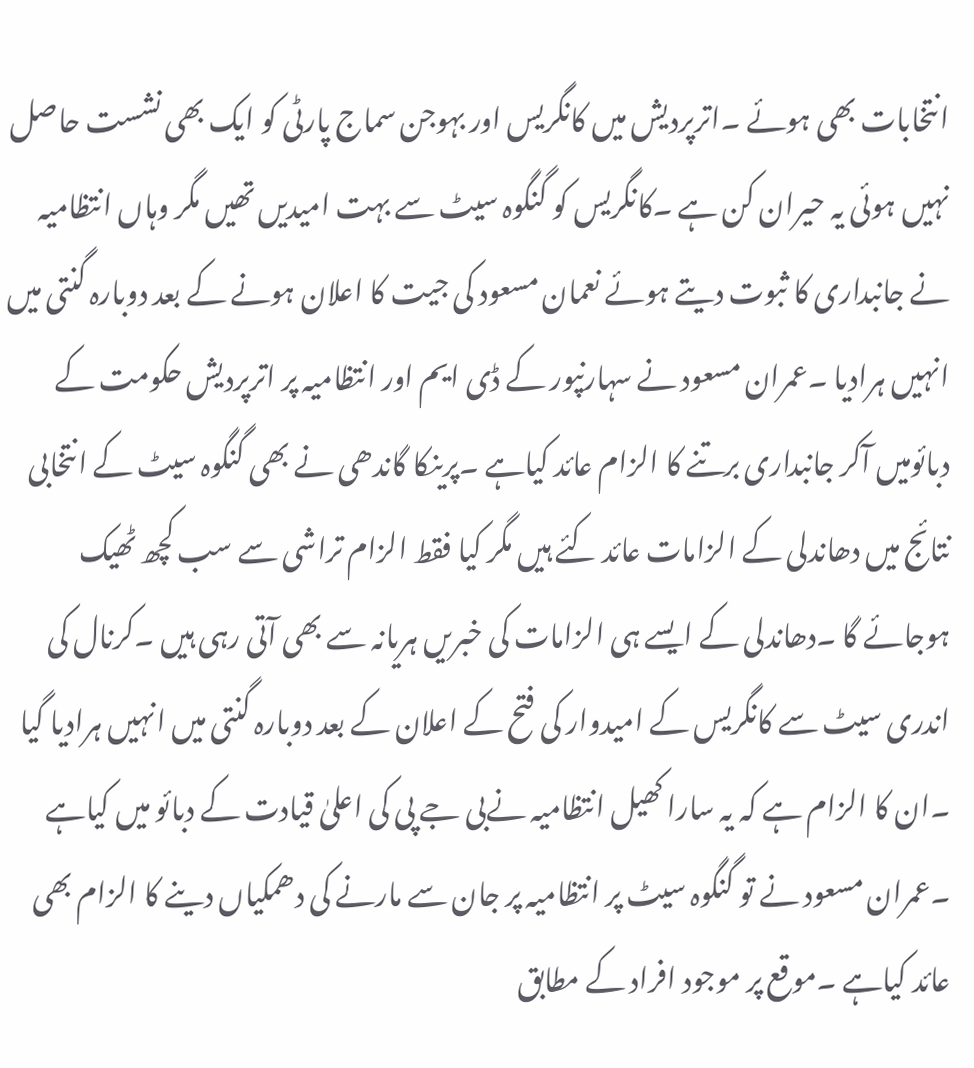انتخابات بھی ہوئے ۔اترپردیش میں کانگریس اور بہوجن سماج پارٹی کو ایک بھی نشست حاصل نہیں ہوئی یہ حیران کن ہے ۔کانگریس کو گنگوہ سیٹ سے بہت امیدیں تھیں مگر وہاں انتظامیہ نے جانبداری کا ثبوت دیتے ہوئے نعمان مسعود کی جیت کا اعلان ہونے کے بعد دوبارہ گنتی میں انہیں ہرادیا ۔عمران مسعود نے سہارنپور کے ڈی ایم اور انتظامیہ پر اترپردیش حکومت کے دبائومیں آکر جانبداری برتنے کا الزام عائد کیاہے ۔پرینکا گاندھی نے بھی گنگوہ سیٹ کے انتخابی نتائج میں دھاندلی کے الزامات عائد کئے ہیں مگر کیا فقط الزام تراشی سے سب کچھ ٹھیک ہوجائے گا ۔دھاندلی کے ایسے ہی الزامات کی خبریں ہریانہ سے بھی آتی رہی ہیں ۔کرنال کی اندری سیٹ سے کانگریس کے امیدوار کی فتح کے اعلان کے بعد دوبارہ گنتی میں انہیں ہرادیا گیا ۔ان کا الزام ہے کہ یہ سارا کھیل انتظامیہ نےبی جے پی کی اعلیٰ قیادت کے دبائو میں کیاہے ۔عمران مسعود نے تو گنگوہ سیٹ پر انتظامیہ پر جان سے مارنے کی دھمکیاں دینے کا الزام بھی عائد کیاہے ۔موقع پر موجود افراد کے مطابق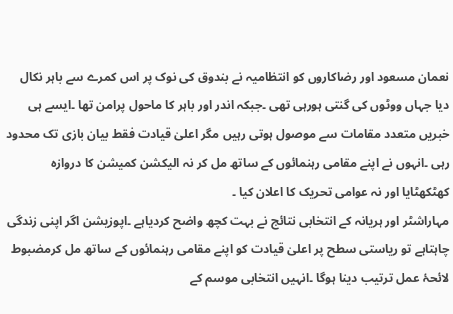نعمان مسعود اور رضاکاروں کو انتظامیہ نے بندوق کی نوک پر اس کمرے سے باہر نکال دیا جہاں ووٹوں کی گنتی ہورہی تھی ۔جبکہ اندر اور باہر کا ماحول پرامن تھا ۔ایسے ہی خبریں متعدد مقامات سے موصول ہوتی رہیں مگر اعلیٰ قیادت فقط بیان بازی تک محدود رہی ۔انہوں نے اپنے مقامی رہنمائوں کے ساتھ مل کر نہ الیکشن کمیشن کا دروازہ کھٹکھٹایا اور نہ عوامی تحریک کا اعلان کیا ۔
مہاراشٹر اور ہریانہ کے انتخابی نتائج نے بہت کچھ واضح کردیاہے ۔اپوزیشن اگر اپنی زندگی چاہتاہے تو ریاستی سطح پر اعلیٰ قیادت کو اپنے مقامی رہنمائوں کے ساتھ مل کرمضبوط لائحۂ عمل ترتیب دینا ہوگا ۔انہیں انتخابی موسم کے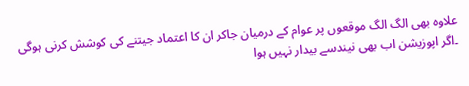علاوہ بھی الگ الگ موقعوں پر عوام کے درمیان جاکر ان کا اعتماد جیتنے کی کوشش کرنی ہوگی ۔اگر اپوزیشن اب بھی نیندسے بیدار نہیں ہوا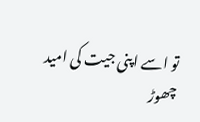تو اسے اپنی جیت کی امید چھوڑ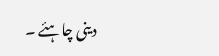دینی چاہئے ۔